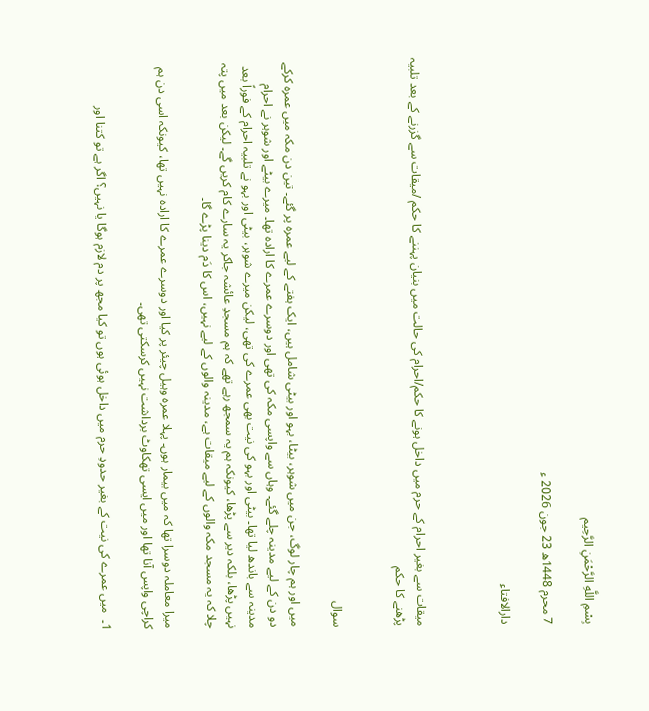بِسْمِ اللَّهِ الرَّحْمَنِ الرَّحِيم

7 محرم 1448ھ 23 جون 2026 ء

دارالافتاء



میقات سے بغیر احرام کے حرم میں داخل ہونے کا حکم/احرام کی حالت میں بنیان پہننے کا حکم /میقات سے گزرنے کے بعد تلبیہ پڑھنے کا حکم


سوال

میں اور ہم چار لوگ، جن میں شوہر، بیٹا، بہو اور بیٹی شامل ہیں، ایک ہفتے کے لیے عمرہ پر گئے۔ تین دن مکہ میں عمرہ کرکے دو دن کے لیے مدینہ چلے گئے۔ وہاں سے واپسی مکہ کی تھی اور دوسرے عمرے کا ارادہ تھا۔ میرے بیٹے اور شوہر نے احرام مدینہ سے باندھ لیا تھا۔ بیٹی اور بہو کی نیت بھی عمرے کی تھی، لیکن میرے شوہر، بیٹی اور بہو نے تلبیہ احرام کے فوراً بعد نہیں پڑھا، بلکہ دیر سے پڑھا، کیونکہ ہم یہ سمجھ رہے تھے کہ ہم مسجدِ عائشہ جاکر یہ سارے کام کریں گے۔ لیکن بعد میں پتہ چلا کہ یہ مسجد مکہ والوں کے لیے میقات ہے، مدینہ والوں کے لیے نہیں، اس کا دَم دینا پڑے گا۔

میرا معاملہ دوسرا تھا کہ میں بیمار ہوں۔ پہلا عمرہ وہیل چیئر پر کیا اور دوسرے عمرے کا ارادہ نہیں تھا، کیونکہ اسی دن ہم کراچی واپس آنا تھا اور میں ایسی تھکاوٹ برداشت نہیں کرسکتی تھی۔

1۔  میں عمرے کی نیت کے بغیر حدودِ حرم میں داخل ہوئی ہوں تو کیا مجھ پر دم لازم ہوگا یا نہیں؟ اگر ہے تو کتنا اور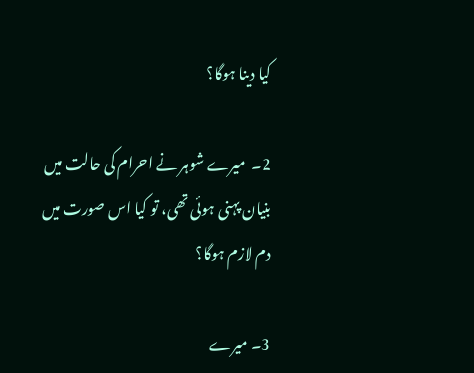کیا دینا ہوگا؟

2۔  میرے شوہر نے احرام کی حالت میں بنیان پہنی ہوئی تھی، تو کیا اس صورت میں دم لازم ہوگا؟

3۔ میرے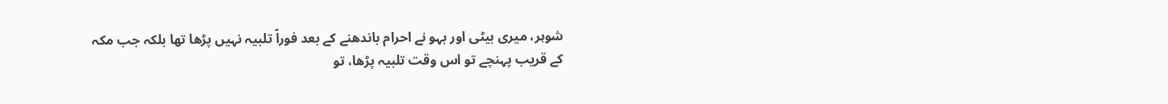شوہر، میری بیٹی اور بہو نے احرام باندھنے کے بعد فوراً تلبیہ نہیں پڑھا تھا بلکہ جب مکہ کے قریب پہنچے تو اس وقت تلبیہ پڑھا، تو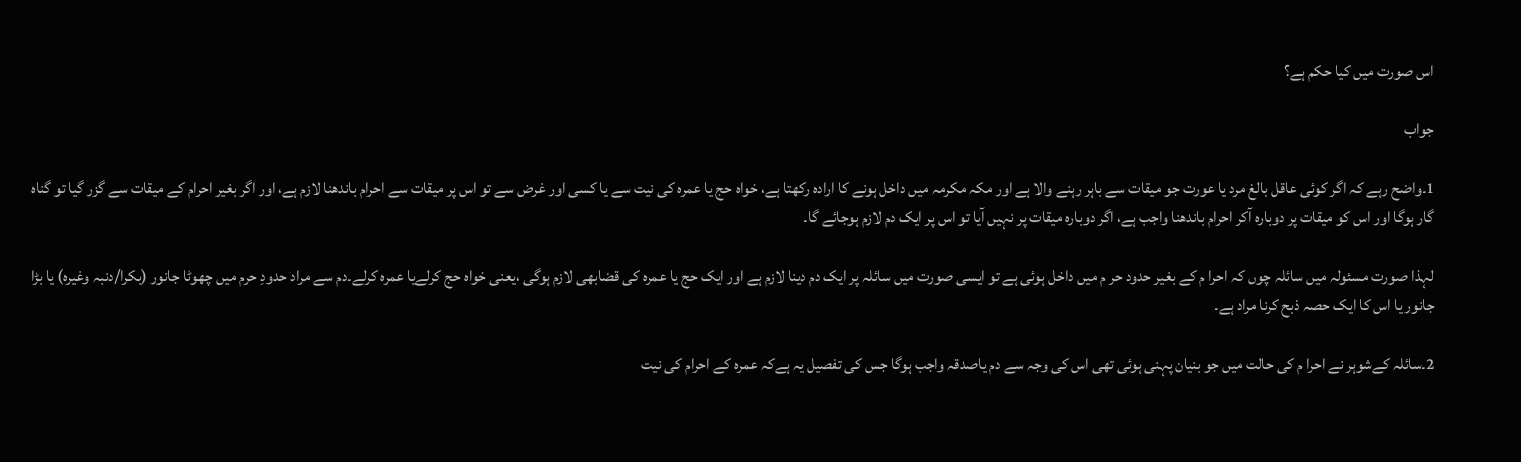اس صورت میں کیا حکم ہے؟

جواب

1۔واضح رہے کہ اگر کوئی عاقل بالغ مرد یا عورت جو میقات سے باہر رہنے والا ہے اور مکہ مکرمہ میں داخل ہونے کا ارادہ رکھتا ہے، خواہ حج یا عمرہ کی نیت سے یا کسی اور غرض سے تو اس پر میقات سے احرام باندھنا لازم ہے، اور اگر بغیر احرام کے میقات سے گزر گیا تو گناہ گار ہوگا اور اس کو میقات پر دوبارہ آکر احرام باندھنا واجب ہے، اگر دوبارہ میقات پر نہیں آیا تو اس پر ایک دم لازم ہوجائے گا۔

لہذا صورت مسئولہ میں سائلہ چوں کہ احرا م کے بغیر حدود حر م میں داخل ہوئی ہے تو ایسی صورت میں سائلہ پر ایک دم دینا لازم ہے اور ایک حج یا عمرہ کی قضابھی لازم ہوگی ،یعنی خواہ حج کرلےیا عمرہ کرلے۔دم سے مراد حدودِ حرم میں چھوٹا جانور (بکرا/دنبہ وغیرہ) یا بڑا جانور یا اس کا ایک حصہ ذبح کرنا مراد ہے۔

2۔سائلہ کےشوہر نے احرا م کی حالت میں جو بنیان پہنی ہوئی تھی اس کی وجہ سے دم یاصدقہ واجب ہوگا جس کی تفصیل یہ ہےکہ عمرہ کے احرام کی نیت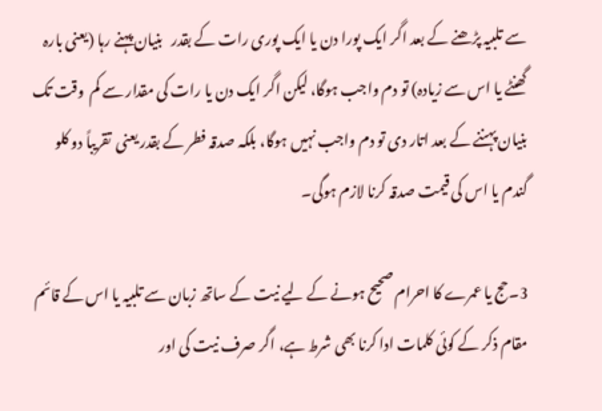سے تلبیہ پڑھنے کے بعد اگر ایک پورا دن یا ایک پوری رات کے بقدر   بنیان پہنے رہا (یعنی بارہ گھنٹے یا اس سے زیادہ) تو دم واجب ہوگا، لیکن اگر ایک دن یا رات کی مقدار سے کم  وقت تک بنیان پہننے کے بعد اتار دی تو دم واجب نہیں ہوگا، بلکہ صدقہ فطر کے بقدر یعنی  تقریباً دو کلو گندم یا اس کی قیمت صدقہ کرنا لازم ہوگی۔

3۔حج یا عمرے کا احرام صحیح ہونے کے لیے نیت کے ساتھ زبان سے تلبیہ یا اس کے قائم مقام ذکر کے کوئی کلمات ادا کرنا بھی شرط ہے، اگر صرف نیت کی اور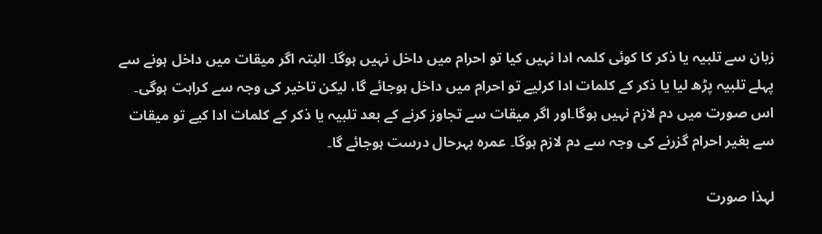زبان سے تلبیہ یا ذکر کا کوئی کلمہ ادا نہیں کیا تو احرام میں داخل نہیں ہوگا۔ البتہ اگر میقات میں داخل ہونے سے پہلے تلبیہ پڑھ لیا یا ذکر کے کلمات ادا کرلیے تو احرام میں داخل ہوجائے گا، لیکن تاخیر کی وجہ سے کراہت ہوگی۔ اس صورت میں دم لازم نہیں ہوگا۔اور اگر میقات سے تجاوز کرنے کے بعد تلبیہ یا ذکر کے کلمات ادا کیے تو میقات سے بغیر احرام گزرنے کی وجہ سے دم لازم ہوگا۔ عمرہ بہرحال درست ہوجائے گا۔

لہذا صورت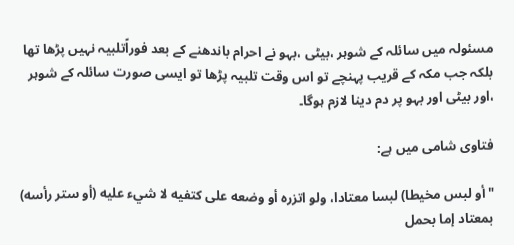مسئولہ میں سائلہ کے شوہر ،بیٹی ،بہو نے احرام باندھنے کے بعد فوراًتلبیہ نہیں پڑھا تھا بلکہ جب مکہ کے قریب پہنچے تو اس وقت تلبیہ پڑھا تو ایسی صورت سائلہ کے شوہر ،اور بیٹی اور بہو پر دم دینا لازم ہوگا۔

فتاوی شامی میں ہے:

"أو لبس مخيطا) لبسا معتادا، ولو اتزره أو وضعه على كتفيه لا شيء عليه (أو ستر رأسه) بمعتاد إما بحمل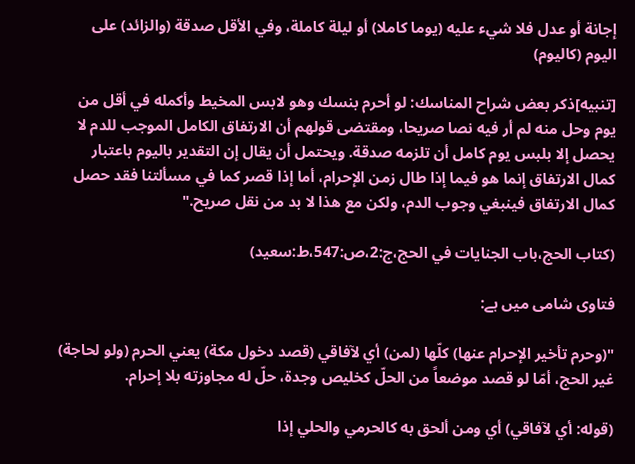إجانة أو عدل فلا شيء عليه (يوما كاملا) أو ليلة كاملة، وفي الأقل صدقة (والزائد) على اليوم (كاليوم)

[تنبيه]ذكر بعض شراح المناسك: لو أحرم بنسك وهو لابس المخيط وأكمله في أقل من يوم وحل منه لم ‌‌أر فيه نصا صريحا، ومقتضى قولهم أن الارتفاق الكامل الموجب للدم لا يحصل إلا بلبس يوم كامل أن تلزمه صدقة. ويحتمل أن يقال إن التقدير باليوم باعتبار كمال الارتفاق إنما هو فيما إذا طال زمن الإحرام، أما إذا قصر كما في مسألتنا فقد حصل كمال الارتفاق فينبغي وجوب الدم، ولكن مع هذا لا بد من نقل صريح."

(کتاب الحج،باب الجنايات في الحج،ج:2،ص:547،ط:سعید)

فتاوی شامی میں ہے:

"(وحرم تأخیر الإحرام عنها) کلّها (لمن) أي لآفاقي (قصد دخول مکة) یعني الحرم (ولو لحاجة) غیر الحج، أمّا لو قصد موضعاً من الحلّ کخلیص وجدة، حلّ له مجاوزته بلا إحرام.

(قوله: أي لآفاقي) أي ومن ألحق به کالحرمي والحلي إذا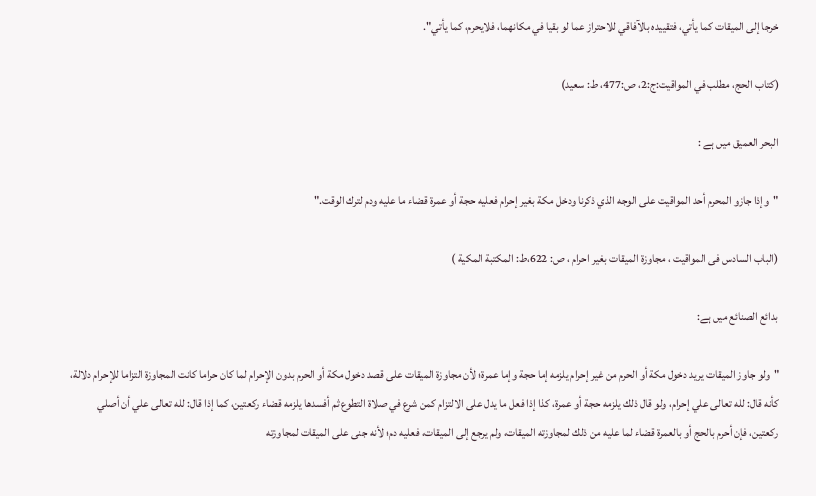خرجا إلی المیقات کما یأتي، فتقییده بالآفاقي للاحتراز عما لو بقیا في مکانهما، فلایحرم، کما یأتي".

(کتاب الحج، مطلب في المواقیت:ج:2، ص:477، ط: سعید)

البحر العمیق میں ہے :

"وإذا جازو المحرم أحد المواقیت علی الوجه الذي ذکرنا ودخل مکة بغیر إحرام فعلیه حجة أو عمرة قضاء ما علیه ودم لترك الوقت."

(الباب السادس فى المواقيت ، مجاوزة الميقات بغير احرام ، ص: 622،ط: المكتبة المكية )

بدائع الصنائع میں ہے:

"ولو جاوز الميقات يريد دخول مكة أو الحرم من غير إحرام يلزمه إما حجة وإما عمرة؛ لأن مجاوزة الميقات على قصد دخول مكة أو الحرم بدون الإحرام لما كان حراما كانت المجاوزة التزاما للإحرام دلالة، كأنه قال: لله تعالى علي إحرام، ولو قال ذلك يلزمه حجة أو عمرة، كذا إذا فعل ما يدل على الالتزام كمن شرع في صلاة التطوع ثم أفسدها يلزمه قضاء ركعتين، كما إذا قال: لله تعالى علي أن أصلي ركعتين، فإن أحرم بالحج أو بالعمرة قضاء لما عليه من ذلك لمجاوزته الميقات، ولم يرجع إلى الميقات، فعليه دم؛ لأنه جنى على الميقات لمجاوزته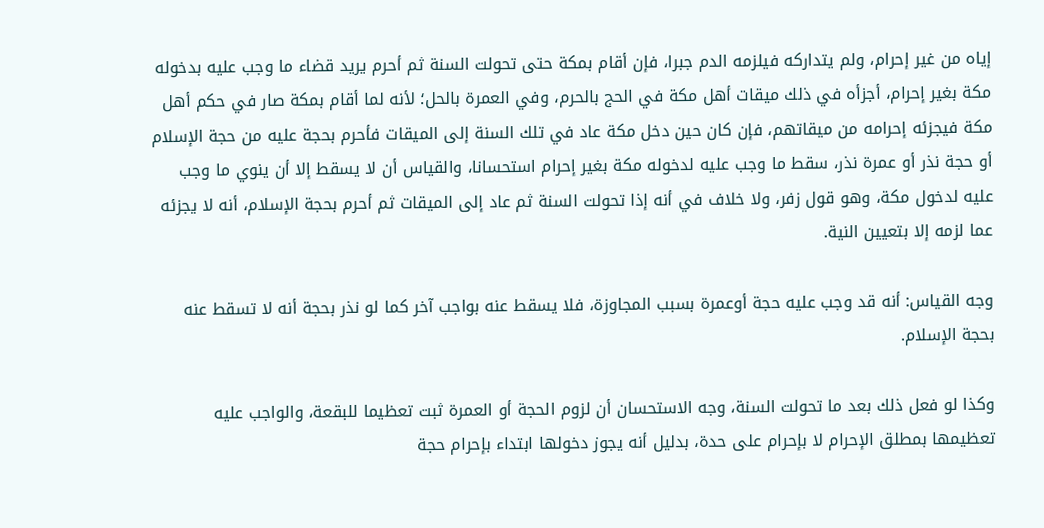إياه من غير إحرام، ولم يتداركه فيلزمه الدم جبرا، فإن أقام بمكة حتى تحولت السنة ثم أحرم يريد قضاء ما وجب عليه بدخوله مكة بغير إحرام، أجزأه في ذلك ميقات أهل مكة في الحج بالحرم، وفي العمرة بالحل؛ لأنه لما أقام بمكة صار في حكم أهل مكة فيجزئه إحرامه من ميقاتهم، فإن كان حين دخل مكة عاد في تلك السنة إلى الميقات فأحرم بحجة عليه من حجة الإسلام أو حجة نذر أو عمرة نذر، سقط ما وجب عليه لدخوله مكة بغير إحرام استحسانا، والقياس أن لا يسقط إلا أن ينوي ما وجب عليه لدخول مكة، وهو قول زفر، ولا خلاف في أنه إذا تحولت السنة ثم عاد إلى الميقات ثم أحرم بحجة الإسلام، أنه لا يجزئه عما لزمه إلا بتعيين النية.

وجه القياس: أنه قد وجب عليه حجة أوعمرة بسبب المجاوزة، فلا يسقط عنه بواجب آخر كما لو نذر بحجة أنه لا تسقط عنه بحجة الإسلام.

وكذا لو فعل ذلك بعد ما تحولت السنة، وجه الاستحسان أن لزوم الحجة أو العمرة ثبت تعظيما للبقعة، والواجب عليه تعظيمها بمطلق الإحرام لا بإحرام على حدة، بدليل أنه يجوز دخولها ابتداء بإحرام حجة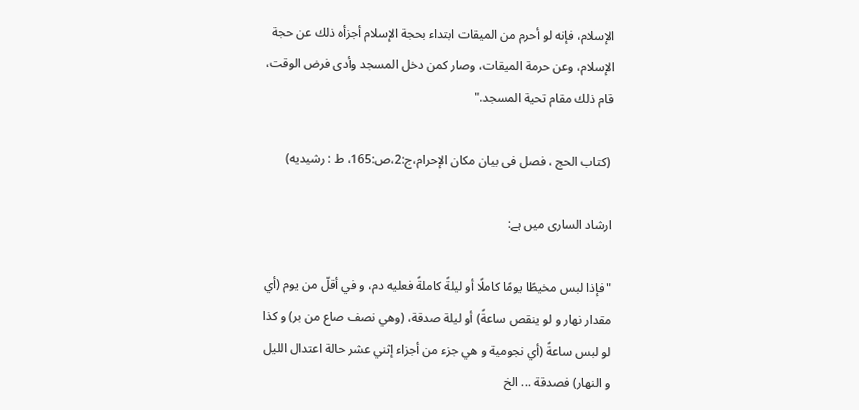الإسلام، فإنه لو أحرم من الميقات ابتداء بحجة الإسلام أجزأه ذلك عن حجة الإسلام، وعن حرمة الميقات، وصار كمن دخل المسجد وأدى فرض الوقت، قام ذلك مقام تحية المسجد."

 (كتاب الحج ، فصل فى بيان مكان الإحرام،ج:2،ص:165، ط : رشیدیه)

ارشاد الساری میں ہے:

"فإذا لبس مخيطًا يومًا كاملًا أو ليلةً كاملةً فعليه دم، و في أقلّ من يوم (أي مقدار نهار و لو ينقص ساعةً) أو ليلة صدقة، (وهي نصف صاع من بر) و كذا لو لبس ساعةً (أي نجومية و هي جزء من أجزاء إثني عشر حالة اعتدال الليل و النهار) فصدقة ... الخ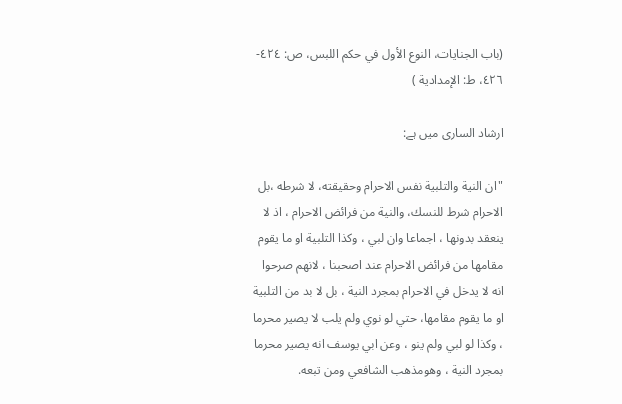(باب الجنايات، النوع الأول في حكم اللبس، ص: ٤٢٤- ٤٢٦، ط: الإمدادية )

ارشاد الساری میں ہے:

"ان النیة والتلبیة نفس الاحرام وحقیقته، لا شرطه ،بل الاحرام شرط للنسك، والنية من فرائض الاحرام ، اذ لا ينعقد بدونها ، اجماعا وان لبي ، وكذا التلبية او ما يقوم مقامها من فرائض الاحرام عند اصحبنا ، لانهم صرحوا انه لا يدخل في الاحرام بمجرد النية ، بل لا بد من التلبية او ما يقوم مقامها، حتي لو نوي ولم يلب لا يصير محرما ، وكذا لو لبي ولم ينو ، وعن ابي يوسف انه يصير محرما بمجرد النية ، وهومذهب الشافعي ومن تبعه.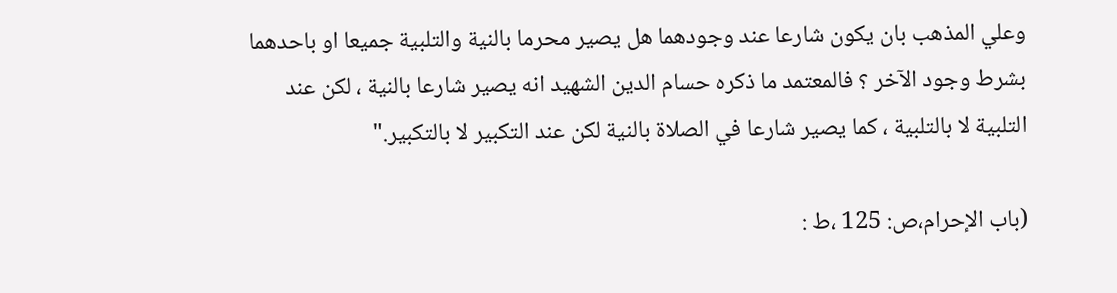وعلي المذهب بان يكون شارعا عند وجودهما هل يصير محرما بالنية والتلبية جميعا او باحدهما بشرط وجود الآخر ؟ فالمعتمد ما ذكره حسام الدين الشهيد انه يصير شارعا بالنية ، لكن عند التلبية لا بالتلبية ، كما يصير شارعا في الصلاة بالنية لكن عند التكبير لا بالتكبير."

(باب الإحرام،ص: 125 ،ط :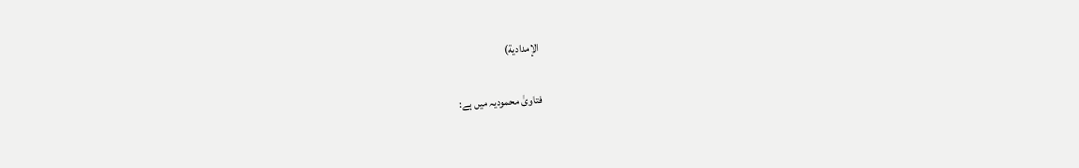الإمدادية)

فتاویٰ محمودیہ میں ہے: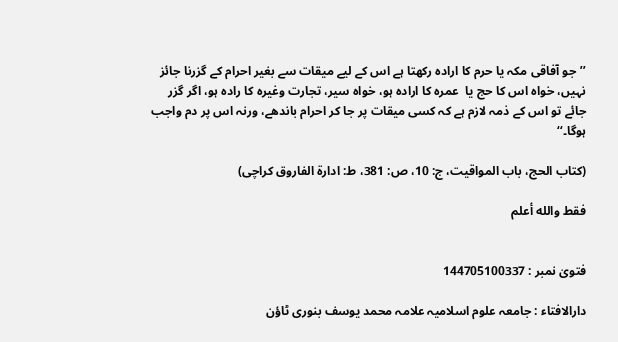’’جو آفاقی مکہ یا حرم کا ارادہ رکھتا ہے اس کے لیے میقات سے بغیر احرام کے گزرنا جائز نہیں، خواہ اس کا حج یا  عمرہ کا ارادہ ہو، خواہ سیر، تجارت وغیرہ کا رادہ ہو، اگر گزر جائے تو اس کے ذمہ لازم ہے کہ کسی میقات پر جا کر احرام باندھے، ورنہ اس پر دم واجب ہوگا۔‘‘

(کتاب الحج، باب المواقیت، ج: 10، ص: 381، ط: ادارۃ الفاروق کراچی)

فقط والله أعلم


فتویٰ نمبر : 144705100337

دارالافتاء : جامعہ علوم اسلامیہ علامہ محمد یوسف بنوری ٹاؤن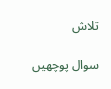تلاش

سوال پوچھیں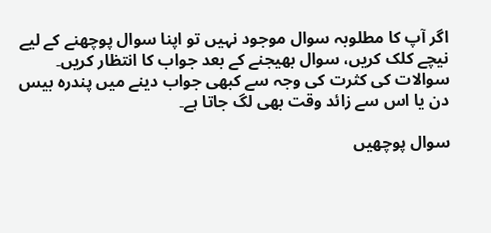اگر آپ کا مطلوبہ سوال موجود نہیں تو اپنا سوال پوچھنے کے لیے نیچے کلک کریں، سوال بھیجنے کے بعد جواب کا انتظار کریں۔ سوالات کی کثرت کی وجہ سے کبھی جواب دینے میں پندرہ بیس دن یا اس سے زائد وقت بھی لگ جاتا ہے۔

سوال پوچھیں